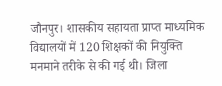जौनपुर। शासकीय सहायता प्राप्त माध्यमिक विद्यालयों में 120 शिक्षकों की नियुक्ति मनमाने तरीके से की गई थी। जिला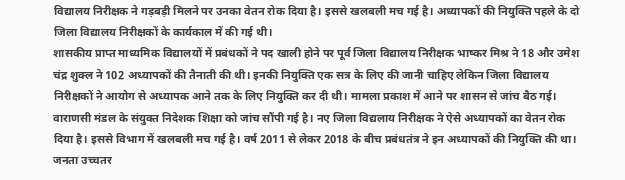विद्यालय निरीक्षक ने गड़बड़ी मिलने पर उनका वेतन रोक दिया है। इससे खलबली मच गई है। अध्यापकों की नियुक्ति पहले के दो जिला विद्यालय निरीक्षकों के कार्यकाल में की गई थी।
शासकीय प्राप्त माध्यमिक विद्यालयों में प्रबंधकों ने पद खाली होने पर पूर्व जिला विद्यालय निरीक्षक भाष्कर मिश्र ने 18 और उमेश चंद्र शुक्ल ने 102 अध्यापकों की तैनाती की थी। इनकी नियुक्ति एक सत्र के लिए की जानी चाहिए लेकिन जिला विद्यालय निरीक्षकों ने आयोग से अध्यापक आने तक के लिए नियुक्ति कर दी थी। मामला प्रकाश में आने पर शासन से जांच बैठ गई। वाराणसी मंडल के संयुक्त निदेशक शिक्षा को जांच सौंपी गई है। नए जिला विद्यलाय निरीक्षक ने ऐसे अध्यापकों का वेतन रोक दिया है। इससे विभाग में खलबली मच गई है। वर्ष 2011 से लेकर 2018 के बीच प्रबंधतंत्र ने इन अध्यापकों की नियुक्ति की था।
जनता उच्चतर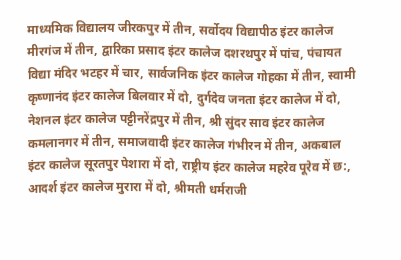माध्यमिक विद्यालय जीरकपुर में तीन, सर्वोदय विद्यापीठ इंटर कालेज मीरगंज में तीन, द्वारिका प्रसाद इंटर कालेज दशरथपुर में पांच, पंचायत विद्या मंदिर भटहर में चार, सार्वजनिक इंटर कालेज गोहका में तीन, स्वामी कृष्णानंद इंटर कालेज बिलवार में दो, दुर्गदेव जनता इंटर कालेज में दो, नेशनल इंटर कालेज पट्टीनरेंद्रपुर में तीन, श्री सुंदर साव इंटर कालेज कमलानगर में तीन, समाजवादी इंटर कालेज गंभीरन में तीन, अकबाल इंटर कालेज सूरतपुर पेशारा में दो, राष्ट्रीय इंटर कालेज महरेव पूरेव में छ:, आदर्श इंटर कालेज मुरारा में दो, श्रीमती धर्मराजी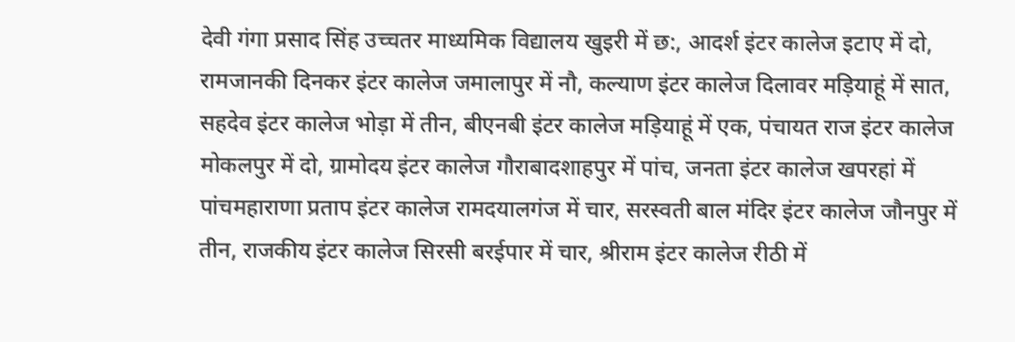देवी गंगा प्रसाद सिंह उच्चतर माध्यमिक विद्यालय खुइरी में छ:, आदर्श इंटर कालेज इटाए में दो, रामजानकी दिनकर इंटर कालेज जमालापुर में नौ, कल्याण इंटर कालेज दिलावर मड़ियाहूं में सात, सहदेव इंटर कालेज भोड़ा में तीन, बीएनबी इंटर कालेज मड़ियाहूं में एक, पंचायत राज इंटर कालेज मोकलपुर में दो, ग्रामोदय इंटर कालेज गौराबादशाहपुर में पांच, जनता इंटर कालेज खपरहां में पांचमहाराणा प्रताप इंटर कालेज रामदयालगंज में चार, सरस्वती बाल मंदिर इंटर कालेज जौनपुर में तीन, राजकीय इंटर कालेज सिरसी बरईपार में चार, श्रीराम इंटर कालेज रीठी में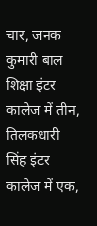चार, जनक कुमारी बाल शिक्षा इंटर कालेज में तीन, तिलकधारी सिंह इंटर कालेज में एक,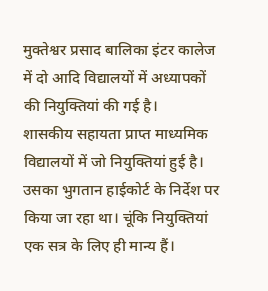मुक्तेश्वर प्रसाद बालिका इंटर कालेज में दो आदि विद्यालयों में अध्यापकों की नियुक्तियां की गई है।
शासकीय सहायता प्राप्त माध्यमिक विद्यालयों में जो नियुक्तियां हुई है। उसका भुगतान हाईकोर्ट के निर्देश पर किया जा रहा था। चूंकि नियुक्तियां एक सत्र के लिए ही मान्य हैं।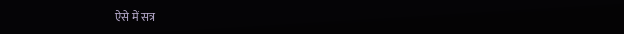ऐसे में सत्र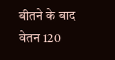बीतने के बाद वेतन 120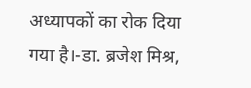अध्यापकों का रोक दिया गया है।-डा. ब्रजेश मिश्र,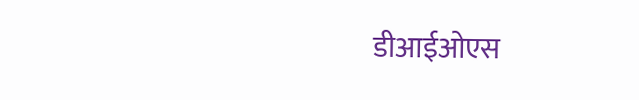डीआईओएस